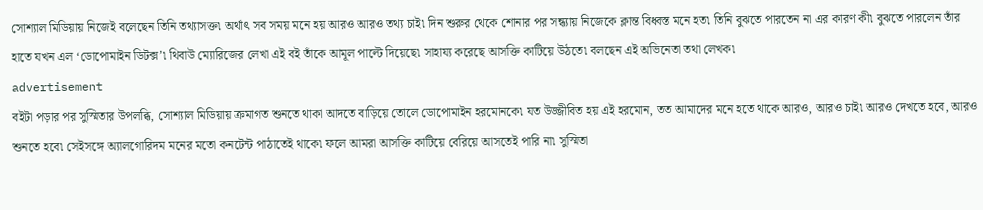সোশ্যাল মিডিয়ায় নিজেই বলেছেন তিনি তথ্যাসক্ত৷ অর্থাৎ সব সময় মনে হয় আরও আরও তথ্য চাই৷ দিন শুরুর থেকে শোনার পর সন্ধ্যায় নিজেকে ক্লান্ত বিধ্বস্ত মনে হত৷ তিনি বুঝতে পারতেন না এর কারণ কী৷ বুঝতে পারলেন তাঁর হাতে যখন এল ‘ডোপোমাইন ডিটক্স’৷ থিবাউ ম্যোরিজের লেখা এই বই তাঁকে আমূল পাল্টে দিয়েছে৷ সাহায্য করেছে আসক্তি কাটিয়ে উঠতে৷ বলছেন এই অভিনেতা তথা লেখক৷
advertisement
বইটা পড়ার পর সুস্মিতার উপলব্ধি, সোশ্যাল মিডিয়ায় ক্রমাগত শুনতে থাকা আদতে বাড়িয়ে তোলে ডোপোমাইন হরমোনকে৷ যত উজ্জীবিত হয় এই হরমোন, তত আমাদের মনে হতে থাকে আরও, আরও চাই৷ আরও দেখতে হবে, আরও শুনতে হবে৷ সেইসঙ্গে অ্যালগোরিদম মনের মতো কনটেন্ট পাঠাতেই থাকে৷ ফলে আমরা আসক্তি কাটিয়ে বেরিয়ে আসতেই পারি না৷ সুস্মিতা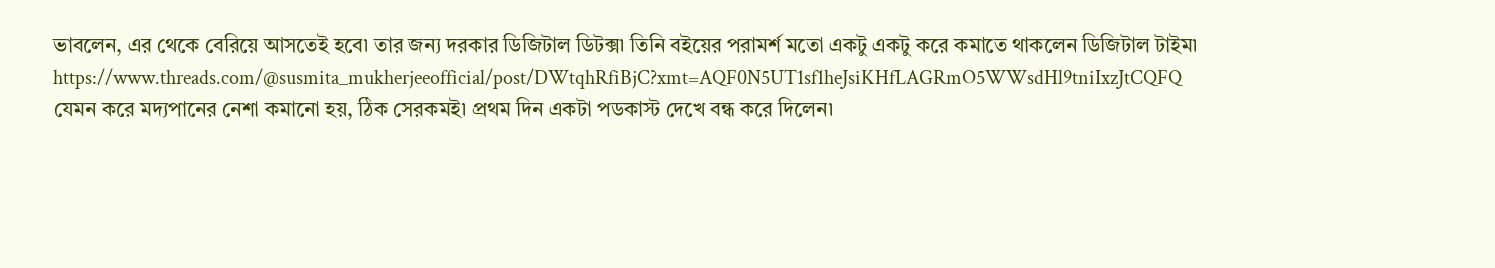ভাবলেন, এর থেকে বেরিয়ে আসতেই হবে৷ তার জন্য দরকার ডিজিটাল ডিটক্স৷ তিনি বইয়ের পরামর্শ মতো একটু একটু করে কমাতে থাকলেন ডিজিটাল টাইম৷
https://www.threads.com/@susmita_mukherjeeofficial/post/DWtqhRfiBjC?xmt=AQF0N5UT1sf1heJsiKHfLAGRmO5WWsdHl9tniIxzJtCQFQ
যেমন করে মদ্যপানের নেশা কমানো হয়, ঠিক সেরকমই৷ প্রথম দিন একটা পডকাস্ট দেখে বন্ধ করে দিলেন৷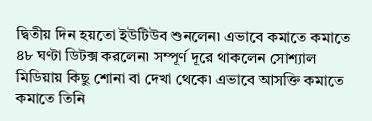দ্বিতীয় দিন হয়তো ইউটিউব শুনলেন৷ এভাবে কমাতে কমাতে ৪৮ ঘণ্টা ডিটক্স করলেন৷ সম্পূর্ণ দূরে থাকলেন সোশ্যাল মিডিয়ায় কিছু শোনা বা দেখা থেকে৷ এভাবে আসক্তি কমাতে কমাতে তিনি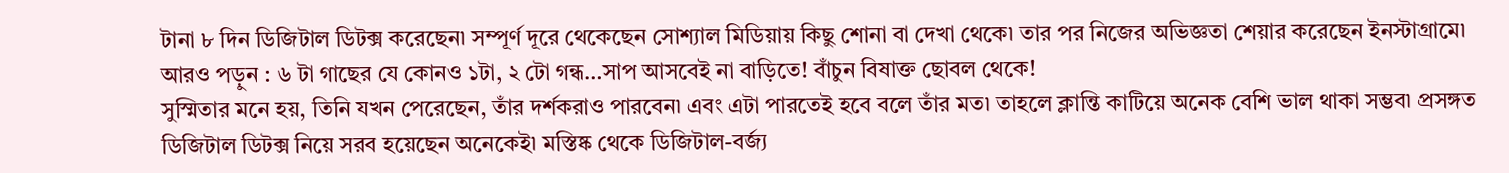টানা ৮ দিন ডিজিটাল ডিটক্স করেছেন৷ সম্পূর্ণ দূরে থেকেছেন সোশ্যাল মিডিয়ায় কিছু শোনা বা দেখা থেকে৷ তার পর নিজের অভিজ্ঞতা শেয়ার করেছেন ইনস্টাগ্রামে৷
আরও পড়ুন : ৬ টা গাছের যে কোনও ১টা, ২ টো গন্ধ…সাপ আসবেই না বাড়িতে! বাঁচুন বিষাক্ত ছোবল থেকে!
সুস্মিতার মনে হয়, তিনি যখন পেরেছেন, তাঁর দর্শকরাও পারবেন৷ এবং এটা পারতেই হবে বলে তাঁর মত৷ তাহলে ক্লান্তি কাটিয়ে অনেক বেশি ভাল থাকা সম্ভব৷ প্রসঙ্গত ডিজিটাল ডিটক্স নিয়ে সরব হয়েছেন অনেকেই৷ মস্তিষ্ক থেকে ডিজিটাল-বর্জ্য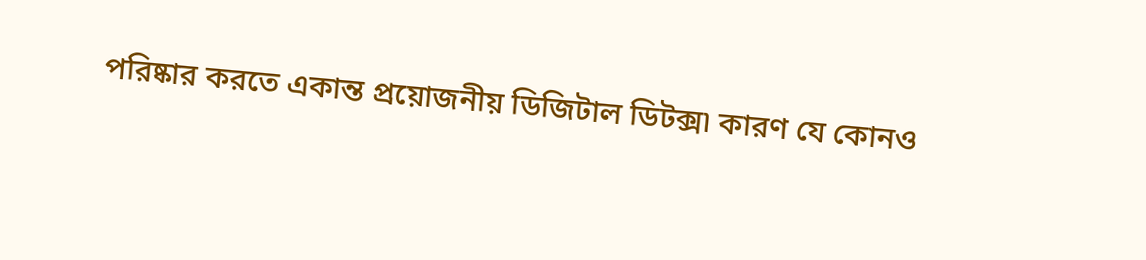পরিষ্কার করতে একান্ত প্রয়োজনীয় ডিজিটাল ডিটক্স৷ কারণ যে কোনও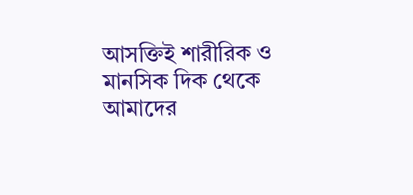আসক্তিই শারীরিক ও মানসিক দিক থেকে আমাদের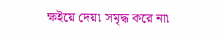ক্ষইয়ে দেয়৷ সমৃদ্ধ করে না৷